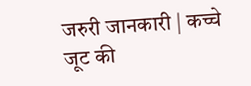जरुरी जानकारी | कच्चे जूट की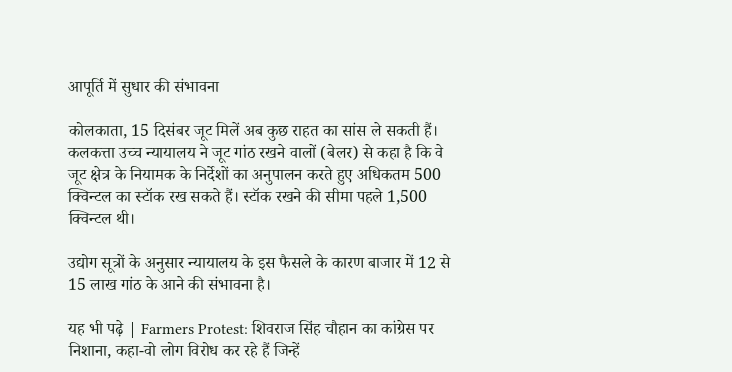आपूर्ति में सुधार की संभावना

कोलकाता, 15 दिसंबर जूट मिलें अब कुछ राहत का सांस ले सकती हैं। कलकत्ता उच्च न्यायालय ने जूट गांठ रखने वालों (बेलर) से कहा है कि वे जूट क्षेत्र के नियामक के निर्देशों का अनुपालन करते हुए अधिकतम 500 क्विन्टल का स्टॉक रख सकते हैं। स्टॉक रखने की सीमा पहले 1,500 क्विन्टल थी।

उद्योग सूत्रों के अनुसार न्यायालय के इस फैसले के कारण बाजार में 12 से 15 लाख गांठ के आने की संभावना है।

यह भी पढ़े | Farmers Protest: शिवराज सिंह चौहान का कांग्रेस पर निशाना, कहा-वो लोग विरोध कर रहे हैं जिन्हें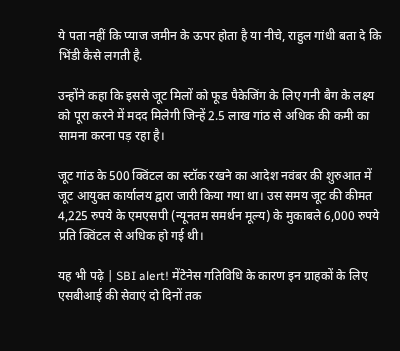ये पता नहीं कि प्याज जमीन के ऊपर होता है या नीचे, राहुल गांधी बता दे कि भिंडी कैसे लगती है.

उन्होंने कहा कि इससे जूट मिलों को फूड पैकेजिंग के लिए गनी बैग के लक्ष्य को पूरा करने में मदद मिलेगी जिन्हें 2.5 लाख गांठ से अधिक की कमी का सामना करना पड़ रहा है।

जूट गांठ के 500 क्विंटल का स्टॉक रखने का आदेश नवंबर की शुरुआत में जूट आयुक्त कार्यालय द्वारा जारी किया गया था। उस समय जूट की कीमत 4,225 रुपये के एमएसपी (न्यूनतम समर्थन मूल्य) के मुकाबले 6,000 रुपये प्रति क्विंटल से अधिक हो गई थी।

यह भी पढ़े | SBI alert! मेंटेनेस गतिविधि के कारण इन ग्राहकों के लिए एसबीआई की सेवाएं दो दिनों तक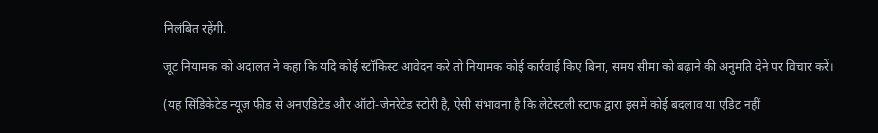निलंबित रहेंगी.

जूट नियामक को अदालत ने कहा कि यदि कोई स्टॉकिस्ट आवेदन करे तो नियामक कोई कार्रवाई किए बिना, समय सीमा को बढ़ाने की अनुमति देने पर विचार करें।

(यह सिंडिकेटेड न्यूज़ फीड से अनएडिटेड और ऑटो-जेनरेटेड स्टोरी है, ऐसी संभावना है कि लेटेस्टली स्टाफ द्वारा इसमें कोई बदलाव या एडिट नहीं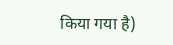किया गया है)